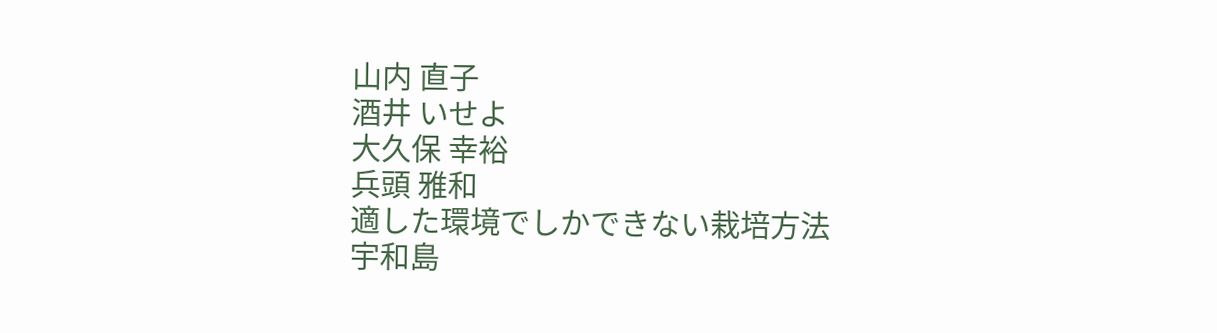山内 直子
酒井 いせよ
大久保 幸裕
兵頭 雅和
適した環境でしかできない栽培方法
宇和島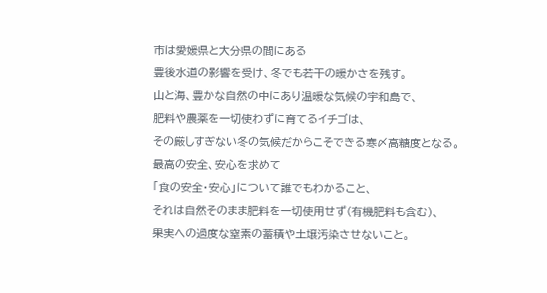市は愛媛県と大分県の間にある
豊後水道の影響を受け、冬でも若干の暖かさを残す。
山と海、豊かな自然の中にあり温暖な気候の宇和島で、
肥料や農薬を一切使わずに育てるイチゴは、
その厳しすぎない冬の気候だからこそできる寒〆高糖度となる。
最高の安全、安心を求めて
「食の安全・安心」について誰でもわかること、
それは自然そのまま肥料を一切使用せず(有機肥料も含む)、
果実への過度な窒素の蓄積や土壌汚染させないこと。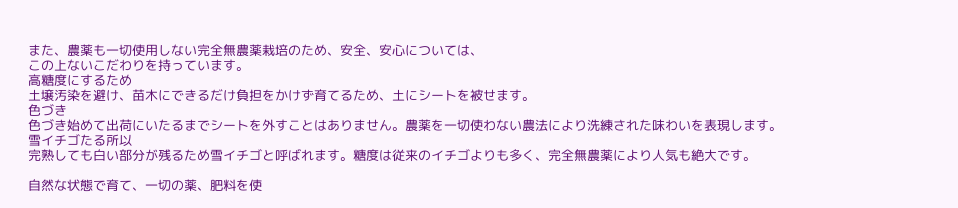また、農薬も一切使用しない完全無農薬栽培のため、安全、安心については、
この上ないこだわりを持っています。
高糖度にするため
土壌汚染を避け、苗木にできるだけ負担をかけず育てるため、土にシートを被せます。
色づき
色づき始めて出荷にいたるまでシートを外すことはありません。農薬を一切使わない農法により洗練された味わいを表現します。
雪イチゴたる所以
完熟しても白い部分が残るため雪イチゴと呼ばれます。糖度は従来のイチゴよりも多く、完全無農薬により人気も絶大です。

自然な状態で育て、一切の薬、肥料を使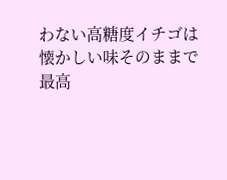わない高糖度イチゴは懐かしい味そのままで最高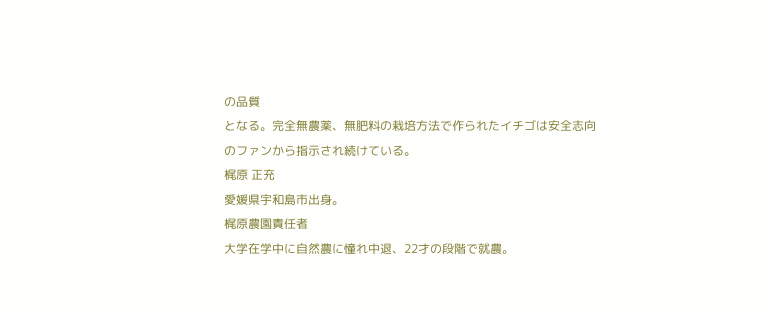の品質
となる。完全無農薬、無肥料の栽培方法で作られたイチゴは安全志向のファンから指示され続けている。
梶原 正充
愛媛県宇和島市出身。
梶原農園責任者
大学在学中に自然農に憧れ中退、22才の段階で就農。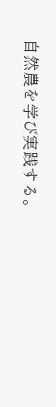自然農を学び実践する。